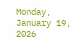Monday, January 19, 2026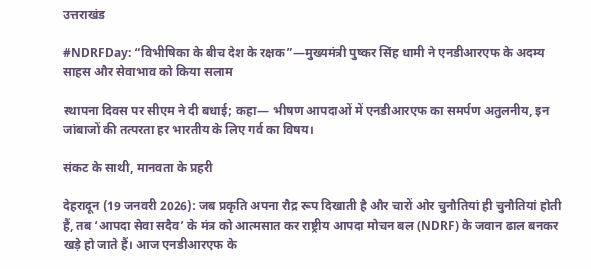उत्तराखंड

#NDRFDay: “विभीषिका के बीच देश के रक्षक”—मुख्यमंत्री पुष्कर सिंह धामी ने एनडीआरएफ के अदम्य साहस और सेवाभाव को किया सलाम

स्थापना दिवस पर सीएम ने दी बधाई; कहा— भीषण आपदाओं में एनडीआरएफ का समर्पण अतुलनीय, इन जांबाजों की तत्परता हर भारतीय के लिए गर्व का विषय।

संकट के साथी, मानवता के प्रहरी

देहरादून (19 जनवरी 2026): जब प्रकृति अपना रौद्र रूप दिखाती है और चारों ओर चुनौतियां ही चुनौतियां होती हैं, तब ‘आपदा सेवा सदैव’ के मंत्र को आत्मसात कर राष्ट्रीय आपदा मोचन बल (NDRF) के जवान ढाल बनकर खड़े हो जाते हैं। आज एनडीआरएफ के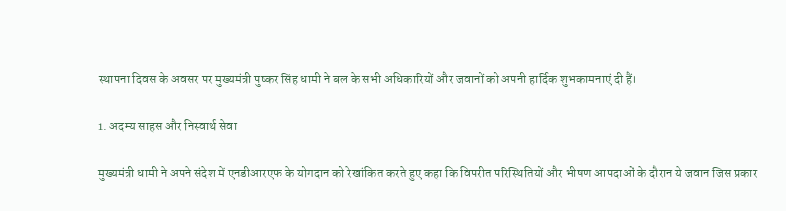स्थापना दिवस के अवसर पर मुख्यमंत्री पुष्कर सिंह धामी ने बल के सभी अधिकारियों और जवानों को अपनी हार्दिक शुभकामनाएं दी हैं।

1. अदम्य साहस और निस्वार्थ सेवा

मुख्यमंत्री धामी ने अपने संदेश में एनडीआरएफ के योगदान को रेखांकित करते हुए कहा कि विपरीत परिस्थितियों और भीषण आपदाओं के दौरान ये जवान जिस प्रकार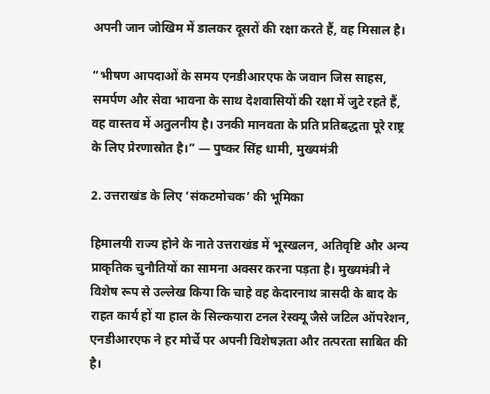अपनी जान जोखिम में डालकर दूसरों की रक्षा करते हैं, वह मिसाल है।

“भीषण आपदाओं के समय एनडीआरएफ के जवान जिस साहस, समर्पण और सेवा भावना के साथ देशवासियों की रक्षा में जुटे रहते हैं, वह वास्तव में अतुलनीय है। उनकी मानवता के प्रति प्रतिबद्धता पूरे राष्ट्र के लिए प्रेरणास्रोत है।” — पुष्कर सिंह धामी, मुख्यमंत्री

2. उत्तराखंड के लिए ‘संकटमोचक’ की भूमिका

हिमालयी राज्य होने के नाते उत्तराखंड में भूस्खलन, अतिवृष्टि और अन्य प्राकृतिक चुनौतियों का सामना अक्सर करना पड़ता है। मुख्यमंत्री ने विशेष रूप से उल्लेख किया कि चाहे वह केदारनाथ त्रासदी के बाद के राहत कार्य हों या हाल के सिल्कयारा टनल रेस्क्यू जैसे जटिल ऑपरेशन, एनडीआरएफ ने हर मोर्चे पर अपनी विशेषज्ञता और तत्परता साबित की है।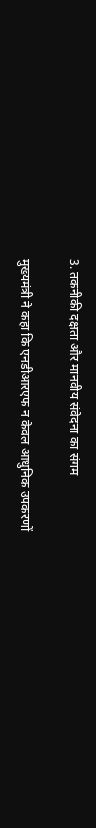3. तकनीकी दक्षता और मानवीय संवेदना का संगम

मुख्यमंत्री ने कहा कि एनडीआरएफ न केवल आधुनिक उपकरणों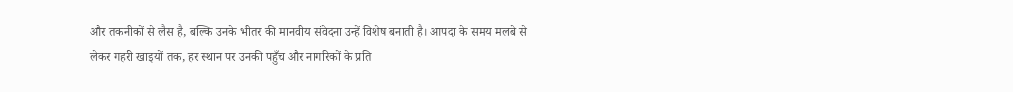और तकनीकों से लैस है, बल्कि उनके भीतर की मानवीय संवेदना उन्हें विशेष बनाती है। आपदा के समय मलबे से लेकर गहरी खाइयों तक, हर स्थान पर उनकी पहुँच और नागरिकों के प्रति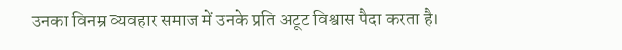उनका विनम्र व्यवहार समाज में उनके प्रति अटूट विश्वास पैदा करता है।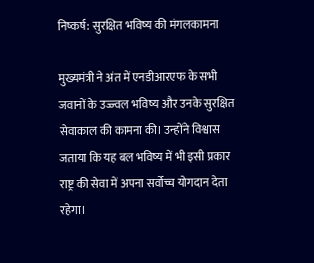निष्कर्ष: सुरक्षित भविष्य की मंगलकामना

मुख्यमंत्री ने अंत में एनडीआरएफ के सभी जवानों के उज्ज्वल भविष्य और उनके सुरक्षित सेवाकाल की कामना की। उन्होंने विश्वास जताया कि यह बल भविष्य में भी इसी प्रकार राष्ट्र की सेवा में अपना सर्वोच्च योगदान देता रहेगा।